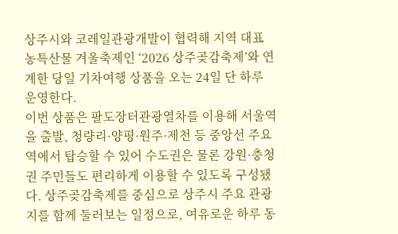상주시와 코레일관광개발이 협력해 지역 대표 농특산물 겨울축제인 ‘2026 상주곶감축제’와 연계한 당일 기차여행 상품을 오는 24일 단 하루 운영한다.
이번 상품은 팔도장터관광열차를 이용해 서울역을 출발, 청량리·양평·원주·제천 등 중앙선 주요 역에서 탑승할 수 있어 수도권은 물론 강원·충청권 주민들도 편리하게 이용할 수 있도록 구성됐다. 상주곶감축제를 중심으로 상주시 주요 관광지를 함께 둘러보는 일정으로, 여유로운 하루 동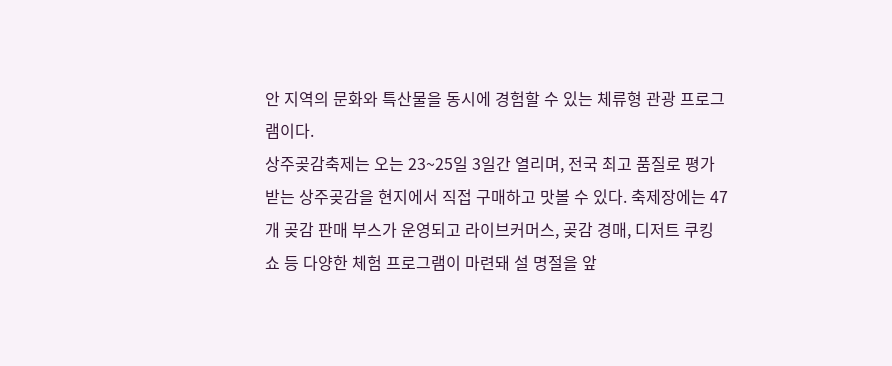안 지역의 문화와 특산물을 동시에 경험할 수 있는 체류형 관광 프로그램이다.
상주곶감축제는 오는 23~25일 3일간 열리며, 전국 최고 품질로 평가받는 상주곶감을 현지에서 직접 구매하고 맛볼 수 있다. 축제장에는 47개 곶감 판매 부스가 운영되고 라이브커머스, 곶감 경매, 디저트 쿠킹쇼 등 다양한 체험 프로그램이 마련돼 설 명절을 앞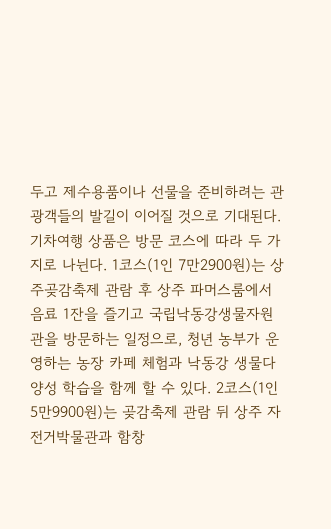두고 제수용품이나 선물을 준비하려는 관광객들의 발길이 이어질 것으로 기대된다.
기차여행 상품은 방문 코스에 따라 두 가지로 나뉜다. 1코스(1인 7만2900원)는 상주곶감축제 관람 후 상주 파머스룸에서 음료 1잔을 즐기고 국립낙동강생물자원관을 방문하는 일정으로, 청년 농부가 운영하는 농장 카페 체험과 낙동강 생물다양성 학습을 함께 할 수 있다. 2코스(1인 5만9900원)는 곶감축제 관람 뒤 상주 자전거박물관과 함창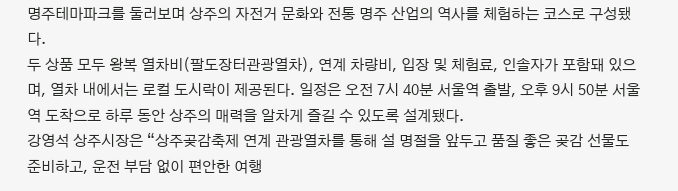명주테마파크를 둘러보며 상주의 자전거 문화와 전통 명주 산업의 역사를 체험하는 코스로 구성됐다.
두 상품 모두 왕복 열차비(팔도장터관광열차), 연계 차량비, 입장 및 체험료, 인솔자가 포함돼 있으며, 열차 내에서는 로컬 도시락이 제공된다. 일정은 오전 7시 40분 서울역 출발, 오후 9시 50분 서울역 도착으로 하루 동안 상주의 매력을 알차게 즐길 수 있도록 설계됐다.
강영석 상주시장은 “상주곶감축제 연계 관광열차를 통해 설 명절을 앞두고 품질 좋은 곶감 선물도 준비하고, 운전 부담 없이 편안한 여행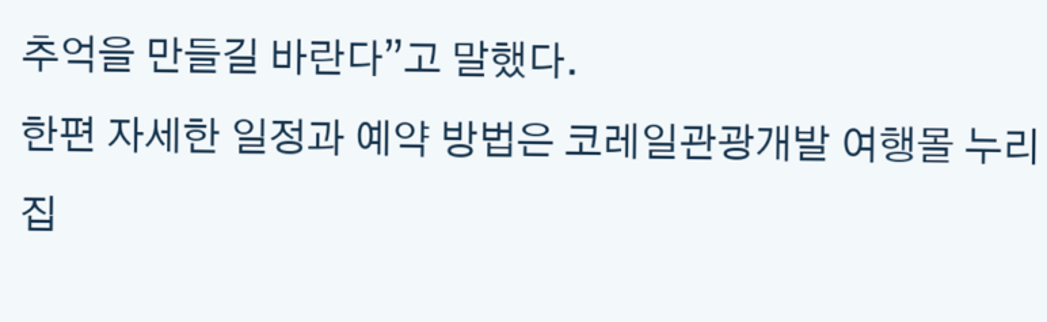추억을 만들길 바란다”고 말했다.
한편 자세한 일정과 예약 방법은 코레일관광개발 여행몰 누리집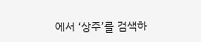에서 ‘상주’를 검색하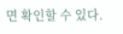면 확인할 수 있다.